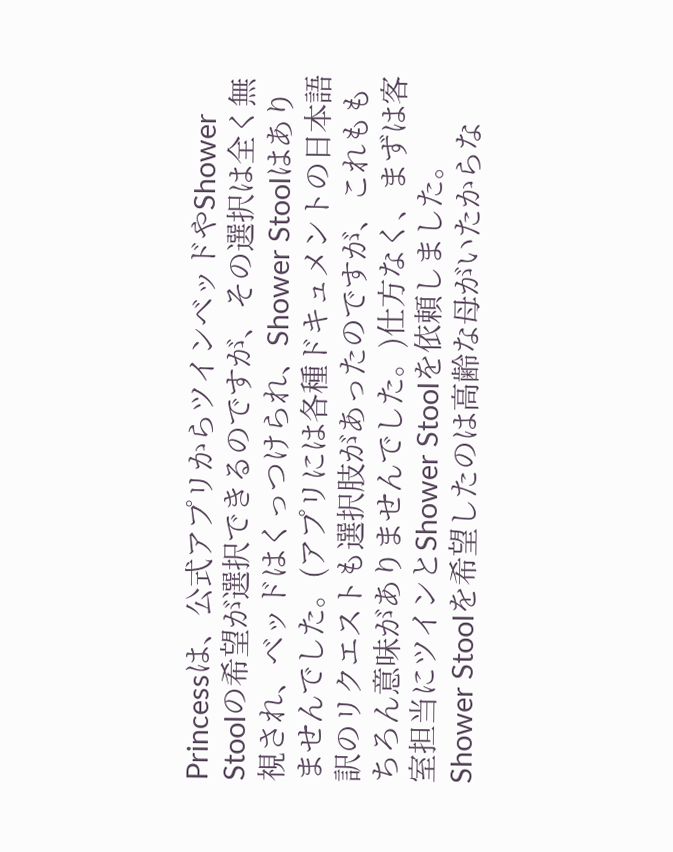Princessは、公式アプリからツインベッドやShower Stoolの希望が選択できるのですが、その選択は全く無視され、ベッドはくっつけられ、Shower Stoolはありませんでした。(アプリには各種ドキュメントの日本語訳のリクエストも選択肢があったのですが、これももちろん意味がありませんでした。)仕方なく、まずは客室担当にツインとShower Stoolを依頼しました。Shower Stoolを希望したのは高齢な母がいたからな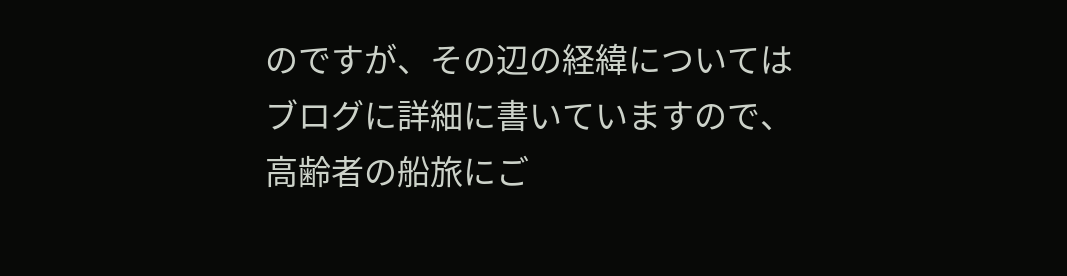のですが、その辺の経緯についてはブログに詳細に書いていますので、高齢者の船旅にご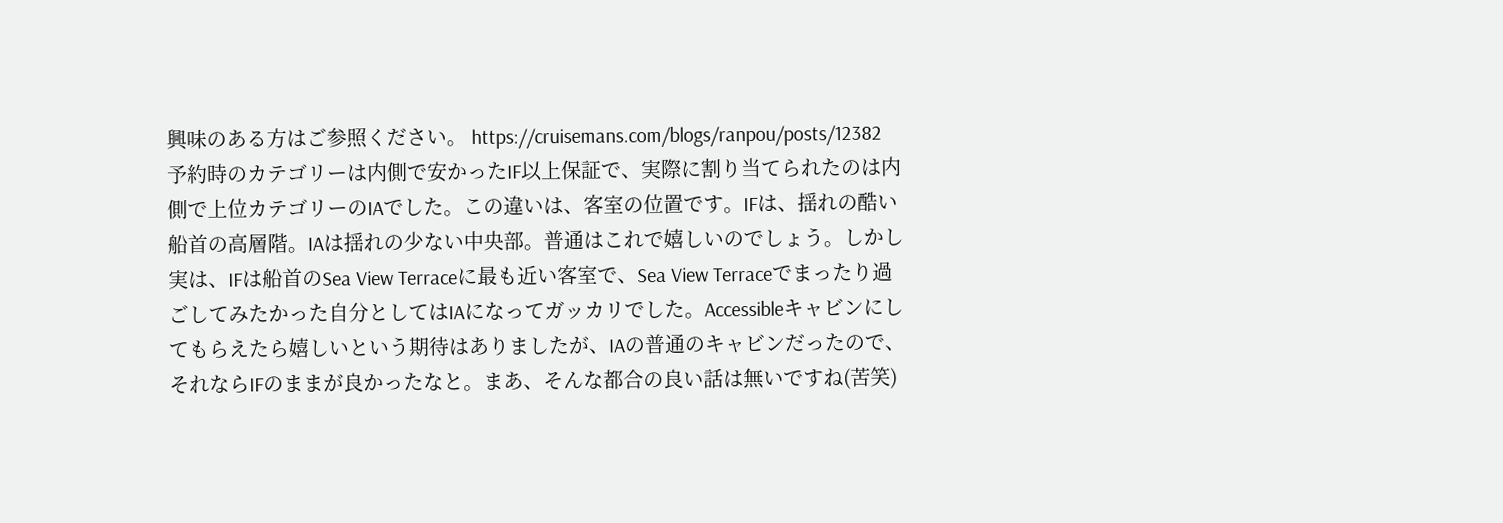興味のある方はご参照ください。 https://cruisemans.com/blogs/ranpou/posts/12382 予約時のカテゴリーは内側で安かったIF以上保証で、実際に割り当てられたのは内側で上位カテゴリーのIAでした。この違いは、客室の位置です。IFは、揺れの酷い船首の高層階。IAは揺れの少ない中央部。普通はこれで嬉しいのでしょう。しかし実は、IFは船首のSea View Terraceに最も近い客室で、Sea View Terraceでまったり過ごしてみたかった自分としてはIAになってガッカリでした。Accessibleキャビンにしてもらえたら嬉しいという期待はありましたが、IAの普通のキャビンだったので、それならIFのままが良かったなと。まあ、そんな都合の良い話は無いですね(苦笑)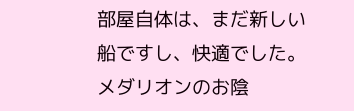部屋自体は、まだ新しい船ですし、快適でした。メダリオンのお陰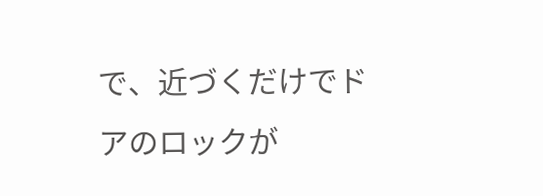で、近づくだけでドアのロックが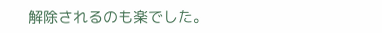解除されるのも楽でした。